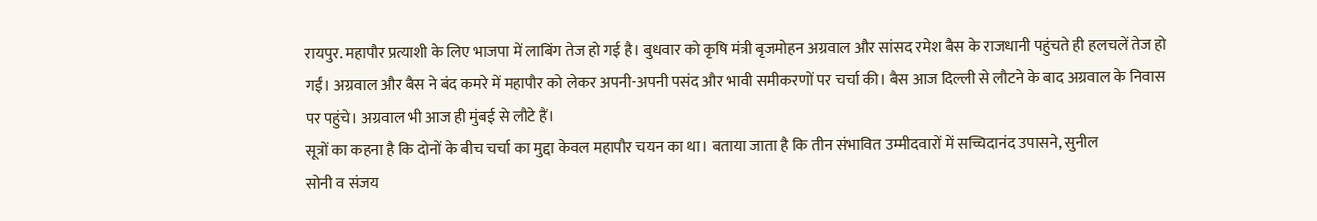रायपुर. महापौर प्रत्याशी के लिए भाजपा में लाबिंग तेज हो गई है। बुधवार को कृषि मंत्री बृजमोहन अग्रवाल और सांसद रमेश बैस के राजधानी पहुंचते ही हलचलें तेज हो गईं। अग्रवाल और बैस ने बंद कमरे में महापौर को लेकर अपनी-अपनी पसंद और भावी समीकरणों पर चर्चा की। बैस आज दिल्ली से लौटने के बाद अग्रवाल के निवास पर पहुंचे। अग्रवाल भी आज ही मुंबई से लौटे हैं।
सूत्रों का कहना है कि दोनों के बीच चर्चा का मुद्दा केवल महापौर चयन का था। बताया जाता है कि तीन संभावित उम्मीदवारों में सच्चिदानंद उपासने, सुनील
सोनी व संजय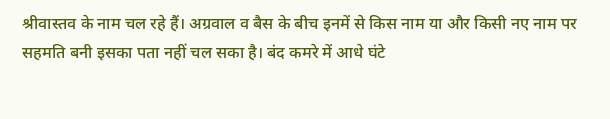श्रीवास्तव के नाम चल रहे हैं। अग्रवाल व बैस के बीच इनमें से किस नाम या और किसी नए नाम पर सहमति बनी इसका पता नहीं चल सका है। बंद कमरे में आधे घंटे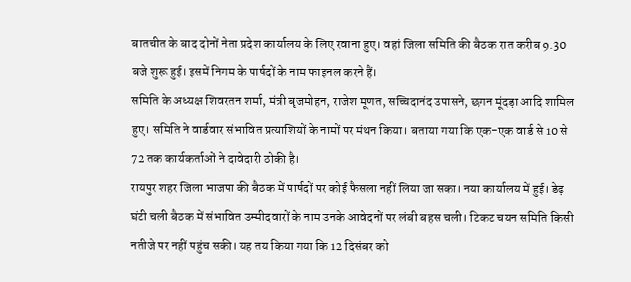बातचीत के बाद दोनों नेता प्रदेश कार्यालय के लिए रवाना हुए। वहां जिला समिति की बैठक रात करीब 9.30 बजे शुरू हुई। इसमें निगम के पार्षदों के नाम फाइनल करने हैं।
समिति के अध्यक्ष शिवरतन शर्मा, मंत्री बृजमोहन, राजेश मूणत, सच्चिदानंद उपासने, छगन मूंदड़ा आदि शामिल हुए। समिति ने वार्डवार संभावित प्रत्याशियों के नामों पर मंथन किया। बताया गया कि एक-एक वार्ड से 10 से 72 तक कार्यकर्ताओं ने दावेदारी ठोकी है।
रायपुर शहर जिला भाजपा की बैठक में पार्षदों पर कोई फैसला नहीं लिया जा सका। नया कार्यालय में हुई। डेढ़ घंटी चली बैठक में संभावित उम्मीदवारों के नाम उनके आवेदनों पर लंबी बहस चली। टिकट चयन समिति किसी नतीजे पर नहीं पहुंच सकी। यह तय किया गया कि 12 दिसंबर को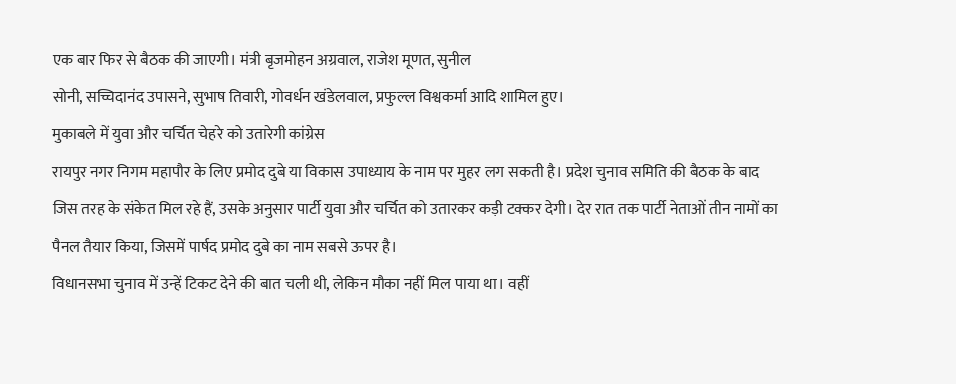एक बार फिर से बैठक की जाएगी। मंत्री बृजमोहन अग्रवाल, राजेश मूणत, सुनील
सोनी, सच्चिदानंद उपासने, सुभाष तिवारी, गोवर्धन खंडेलवाल, प्रफुल्ल विश्वकर्मा आदि शामिल हुए।
मुकाबले में युवा और चर्चित चेहरे को उतारेगी कांग्रेस
रायपुर नगर निगम महापौर के लिए प्रमोद दुबे या विकास उपाध्याय के नाम पर मुहर लग सकती है। प्रदेश चुनाव समिति की बैठक के बाद जिस तरह के संकेत मिल रहे हैं, उसके अनुसार पार्टी युवा और चर्चित को उतारकर कड़ी टक्कर देगी। देर रात तक पार्टी नेताओं तीन नामों का पैनल तैयार किया, जिसमें पार्षद प्रमोद दुबे का नाम सबसे ऊपर है।
विधानसभा चुनाव में उन्हें टिकट देने की बात चली थी, लेकिन मौका नहीं मिल पाया था। वहीं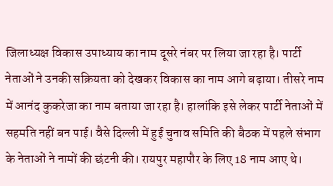जिलाध्यक्ष विकास उपाध्याय का नाम दूसरे नंबर पर लिया जा रहा है। पार्टी नेताओं ने उनकी सक्रियता को देखकर विकास का नाम आगे बढ़ाया। तीसरे नाम में आनंद कुकरेजा का नाम बताया जा रहा है। हालांकि इसे लेकर पार्टी नेताओं में सहमति नहीं बन पाई। वैसे दिल्ली में हुई चुनाव समिति की बैठक में पहले संभाग के नेताओं ने नामों की छंटनी की। रायपुर महापौर के लिए 18 नाम आए थे।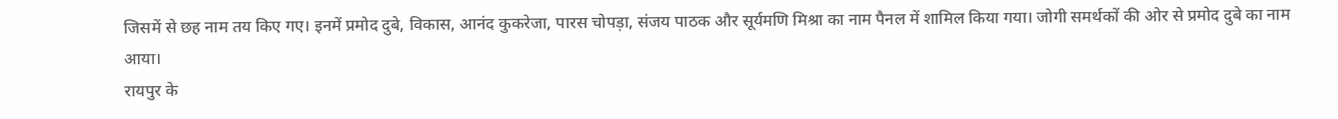जिसमें से छह नाम तय किए गए। इनमें प्रमोद दुबे, विकास, आनंद कुकरेजा, पारस चोपड़ा, संजय पाठक और सूर्यमणि मिश्रा का नाम पैनल में शामिल किया गया। जोगी समर्थकों की ओर से प्रमोद दुबे का नाम आया।
रायपुर के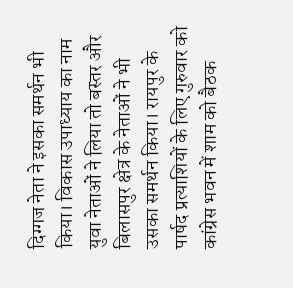दिग्गज नेता ने इसका समर्थन भी किया। विकास उपाध्याय का नाम युवा नेताओं ने लिया तो बस्तर और बिलासपुर क्षेत्र के नेताओं ने भी उसका समर्थन किया। रायपुर के पार्षद प्रत्याशियों के लिए गुरुवार को कांग्रेस भवन में शाम को बैठक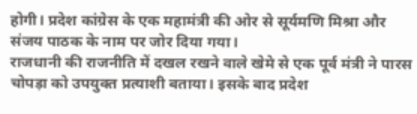होगी। प्रदेश कांग्रेस के एक महामंत्री की ओर से सूर्यमणि मिश्रा और संजय पाठक के नाम पर जोर दिया गया।
राजधानी की राजनीति में दखल रखने वाले खेमे से एक पूर्व मंत्री ने पारस चोपड़ा को उपयुक्त प्रत्याशी बताया। इसके बाद प्रदेश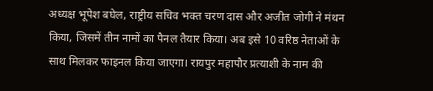अध्यक्ष भूपेश बघेल, राष्ट्रीय सचिव भक्त चरण दास और अजीत जोगी ने मंथन किया, जिसमें तीन नामों का पैनल तैयार किया। अब इसे 10 वरिष्ठ नेताओं के साथ मिलकर फाइनल किया जाएगा। रायपुर महापौर प्रत्याशी के नाम की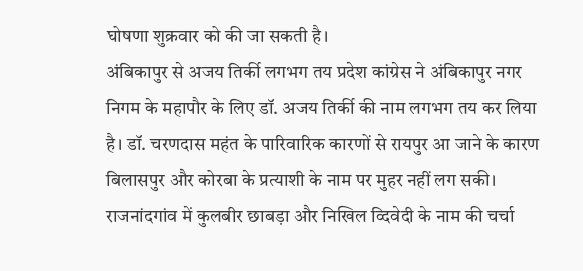घोषणा शुक्रवार को की जा सकती है।
अंबिकापुर से अजय तिर्की लगभग तय प्रदेश कांग्रेस ने अंबिकापुर नगर निगम के महापौर के लिए डॉ. अजय तिर्की की नाम लगभग तय कर लिया है। डॉ. चरणदास महंत के पारिवारिक कारणों से रायपुर आ जाने के कारण बिलासपुर और कोरबा के प्रत्याशी के नाम पर मुहर नहीं लग सकी। राजनांदगांव में कुलबीर छाबड़ा और निखिल व्दिवेदी के नाम की चर्चा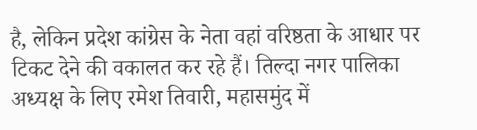है, लेकिन प्रदेश कांग्रेस के नेता वहां वरिष्ठता के आधार पर टिकट देने की वकालत कर रहे हैं। तिल्दा नगर पालिका अध्यक्ष के लिए रमेश तिवारी, महासमुंद में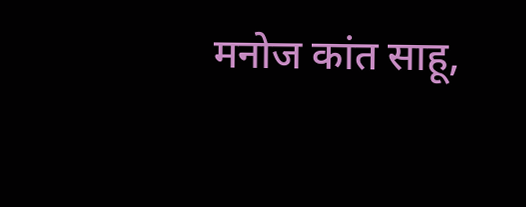मनोज कांत साहू,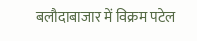बलौदाबाजार में विक्रम पटेल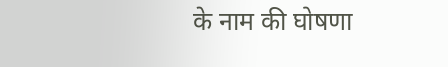के नाम की घोषणा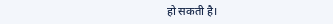हो सकती है।